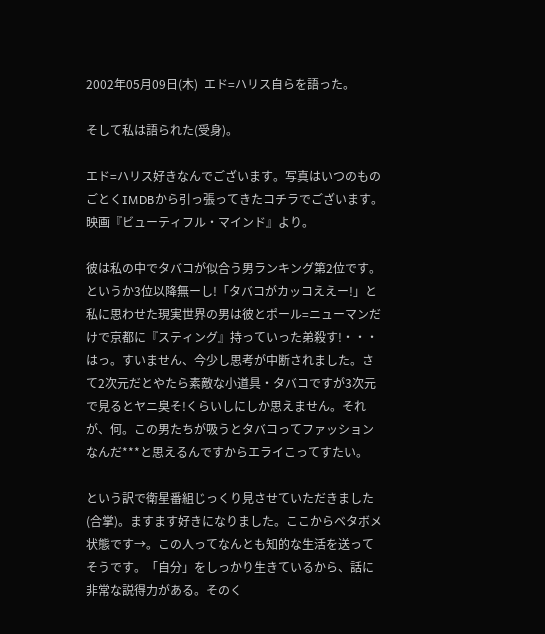2002年05月09日(木)  エド=ハリス自らを語った。

そして私は語られた(受身)。

エド=ハリス好きなんでございます。写真はいつのものごとくIMDBから引っ張ってきたコチラでございます。映画『ビューティフル・マインド』より。

彼は私の中でタバコが似合う男ランキング第2位です。というか3位以降無ーし!「タバコがカッコええー!」と私に思わせた現実世界の男は彼とポール=ニューマンだけで京都に『スティング』持っていった弟殺す!・・・はっ。すいません、今少し思考が中断されました。さて2次元だとやたら素敵な小道具・タバコですが3次元で見るとヤニ臭そ!くらいしにしか思えません。それが、何。この男たちが吸うとタバコってファッションなんだ***と思えるんですからエライこってすたい。

という訳で衛星番組じっくり見させていただきました(合掌)。ますます好きになりました。ここからベタボメ状態です→。この人ってなんとも知的な生活を送ってそうです。「自分」をしっかり生きているから、話に非常な説得力がある。そのく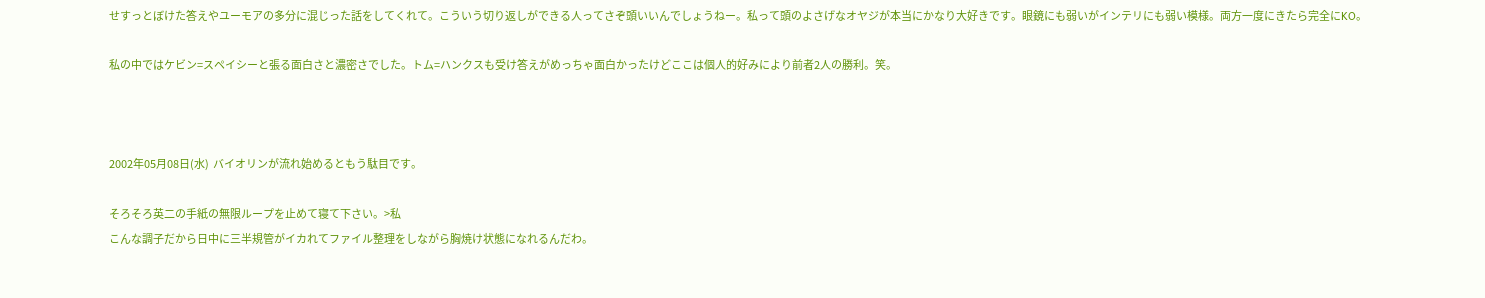せすっとぼけた答えやユーモアの多分に混じった話をしてくれて。こういう切り返しができる人ってさぞ頭いいんでしょうねー。私って頭のよさげなオヤジが本当にかなり大好きです。眼鏡にも弱いがインテリにも弱い模様。両方一度にきたら完全にKO。

私の中ではケビン=スペイシーと張る面白さと濃密さでした。トム=ハンクスも受け答えがめっちゃ面白かったけどここは個人的好みにより前者2人の勝利。笑。



2002年05月08日(水)  バイオリンが流れ始めるともう駄目です。

そろそろ英二の手紙の無限ループを止めて寝て下さい。>私
こんな調子だから日中に三半規管がイカれてファイル整理をしながら胸焼け状態になれるんだわ。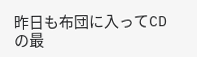昨日も布団に入ってCDの最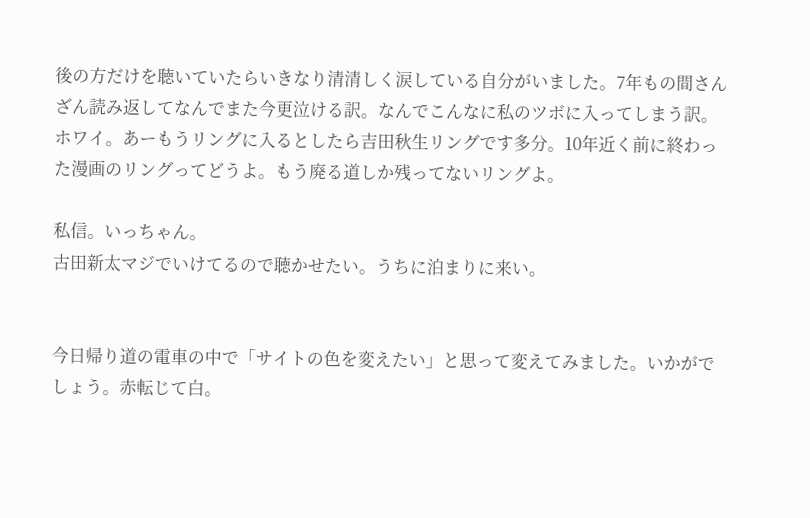後の方だけを聴いていたらいきなり清清しく涙している自分がいました。7年もの間さんざん読み返してなんでまた今更泣ける訳。なんでこんなに私のツボに入ってしまう訳。ホワイ。あーもうリングに入るとしたら吉田秋生リングです多分。10年近く前に終わった漫画のリングってどうよ。もう廃る道しか残ってないリングよ。

私信。いっちゃん。
古田新太マジでいけてるので聴かせたい。うちに泊まりに来い。


今日帰り道の電車の中で「サイトの色を変えたい」と思って変えてみました。いかがでしょう。赤転じて白。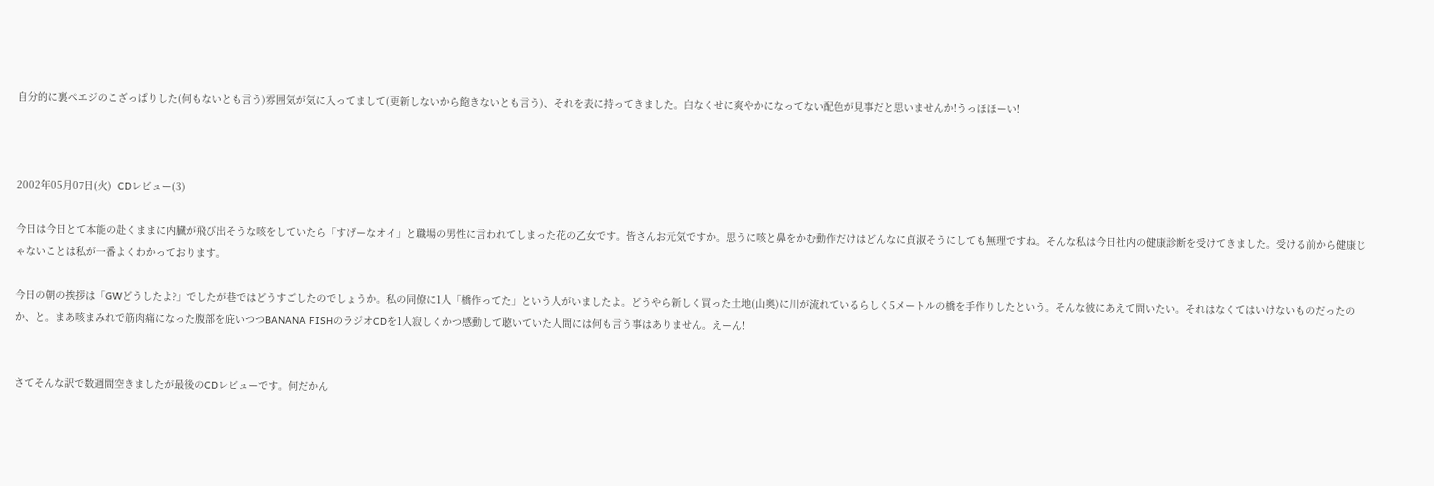自分的に裏ペエジのこざっぱりした(何もないとも言う)雰囲気が気に入ってまして(更新しないから飽きないとも言う)、それを表に持ってきました。白なくせに爽やかになってない配色が見事だと思いませんか!うっほほーい!



2002年05月07日(火)  CDレビュー(3)

今日は今日とて本能の赴くままに内臓が飛び出そうな咳をしていたら「すげーなオイ」と職場の男性に言われてしまった花の乙女です。皆さんお元気ですか。思うに咳と鼻をかむ動作だけはどんなに貞淑そうにしても無理ですね。そんな私は今日社内の健康診断を受けてきました。受ける前から健康じゃないことは私が一番よくわかっております。

今日の朝の挨拶は「GWどうしたよ?」でしたが巷ではどうすごしたのでしょうか。私の同僚に1人「橋作ってた」という人がいましたよ。どうやら新しく買った土地(山奥)に川が流れているらしく5メートルの橋を手作りしたという。そんな彼にあえて問いたい。それはなくてはいけないものだったのか、と。まあ咳まみれで筋肉痛になった腹部を庇いつつBANANA FISHのラジオCDを1人寂しくかつ感動して聴いていた人間には何も言う事はありません。えーん!


さてそんな訳で数週間空きましたが最後のCDレビューです。何だかん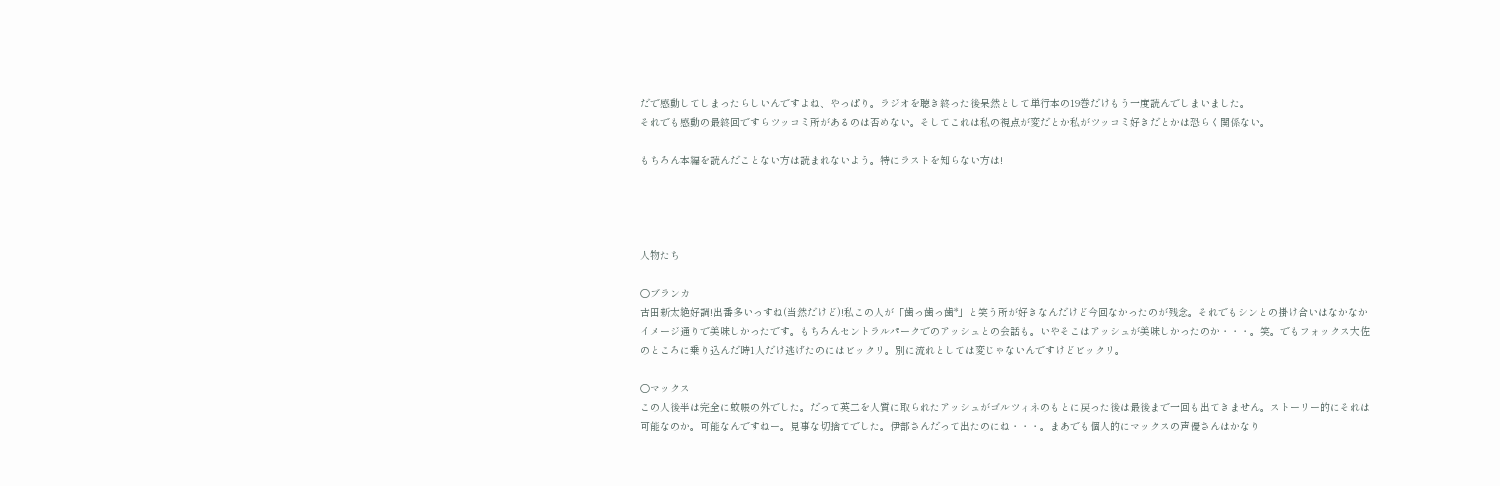だで感動してしまったらしいんですよね、やっぱり。ラジオを聴き終った後呆然として単行本の19巻だけもう一度読んでしまいました。
それでも感動の最終回ですらツッコミ所があるのは否めない。そしてこれは私の視点が変だとか私がツッコミ好きだとかは恐らく関係ない。

もちろん本編を読んだことない方は読まれないよう。特にラストを知らない方は!




人物たち

○ブランカ
古田新太絶好調!出番多いっすね(当然だけど)!私この人が「歯っ歯っ歯*」と笑う所が好きなんだけど今回なかったのが残念。それでもシンとの掛け合いはなかなかイメージ通りで美味しかったです。もちろんセントラルパークでのアッシュとの会話も。いやそこはアッシュが美味しかったのか・・・。笑。でもフォックス大佐のところに乗り込んだ時1人だけ逃げたのにはビックリ。別に流れとしては変じゃないんですけどビックリ。

○マックス
この人後半は完全に蚊帳の外でした。だって英二を人質に取られたアッシュがゴルツィネのもとに戻った後は最後まで一回も出てきません。ストーリー的にそれは可能なのか。可能なんですねー。見事な切捨てでした。伊部さんだって出たのにね・・・。まあでも個人的にマックスの声優さんはかなり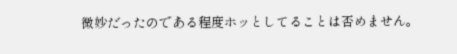微妙だったのである程度ホッとしてることは否めません。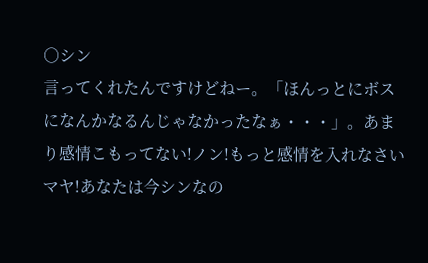○シン
言ってくれたんですけどねー。「ほんっとにボスになんかなるんじゃなかったなぁ・・・」。あまり感情こもってない!ノン!もっと感情を入れなさいマヤ!あなたは今シンなの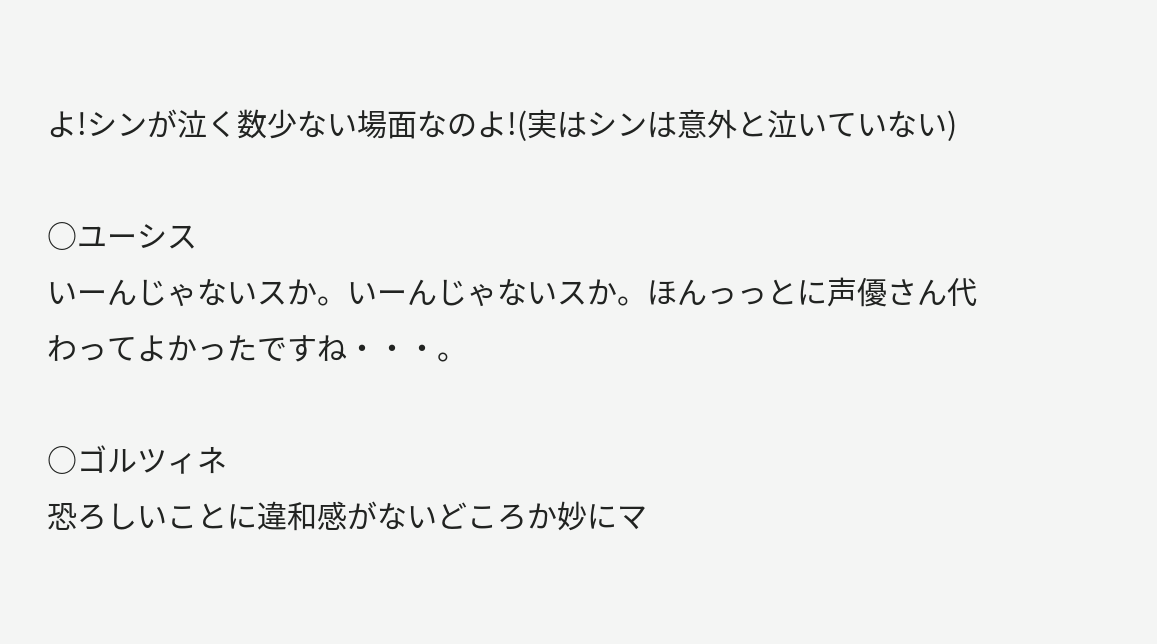よ!シンが泣く数少ない場面なのよ!(実はシンは意外と泣いていない)

○ユーシス
いーんじゃないスか。いーんじゃないスか。ほんっっとに声優さん代わってよかったですね・・・。

○ゴルツィネ
恐ろしいことに違和感がないどころか妙にマ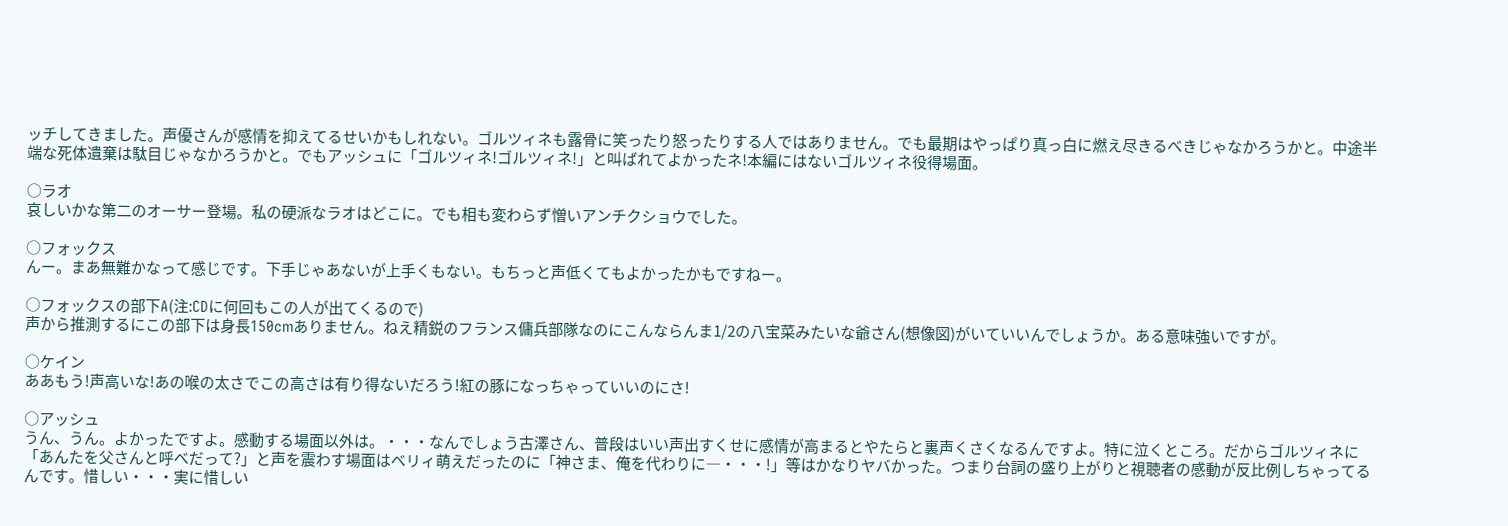ッチしてきました。声優さんが感情を抑えてるせいかもしれない。ゴルツィネも露骨に笑ったり怒ったりする人ではありません。でも最期はやっぱり真っ白に燃え尽きるべきじゃなかろうかと。中途半端な死体遺棄は駄目じゃなかろうかと。でもアッシュに「ゴルツィネ!ゴルツィネ!」と叫ばれてよかったネ!本編にはないゴルツィネ役得場面。

○ラオ
哀しいかな第二のオーサー登場。私の硬派なラオはどこに。でも相も変わらず憎いアンチクショウでした。

○フォックス
んー。まあ無難かなって感じです。下手じゃあないが上手くもない。もちっと声低くてもよかったかもですねー。

○フォックスの部下A(注:CDに何回もこの人が出てくるので)
声から推測するにこの部下は身長150cmありません。ねえ精鋭のフランス傭兵部隊なのにこんならんま1/2の八宝菜みたいな爺さん(想像図)がいていいんでしょうか。ある意味強いですが。

○ケイン
ああもう!声高いな!あの喉の太さでこの高さは有り得ないだろう!紅の豚になっちゃっていいのにさ!

○アッシュ
うん、うん。よかったですよ。感動する場面以外は。・・・なんでしょう古澤さん、普段はいい声出すくせに感情が高まるとやたらと裏声くさくなるんですよ。特に泣くところ。だからゴルツィネに「あんたを父さんと呼べだって?」と声を震わす場面はベリィ萌えだったのに「神さま、俺を代わりに―・・・!」等はかなりヤバかった。つまり台詞の盛り上がりと視聴者の感動が反比例しちゃってるんです。惜しい・・・実に惜しい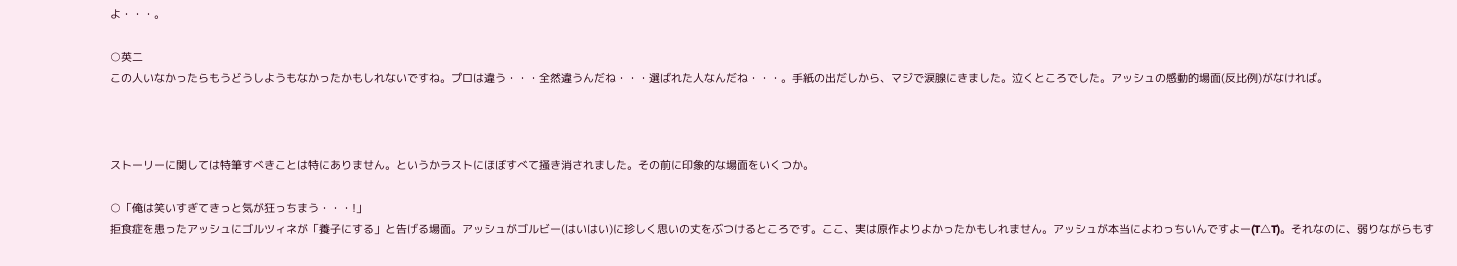よ・・・。

○英二
この人いなかったらもうどうしようもなかったかもしれないですね。プロは違う・・・全然違うんだね・・・選ばれた人なんだね・・・。手紙の出だしから、マジで涙腺にきました。泣くところでした。アッシュの感動的場面(反比例)がなければ。



ストーリーに関しては特筆すべきことは特にありません。というかラストにほぼすべて掻き消されました。その前に印象的な場面をいくつか。

○「俺は笑いすぎてきっと気が狂っちまう・・・!」
拒食症を患ったアッシュにゴルツィネが「養子にする」と告げる場面。アッシュがゴルビー(はいはい)に珍しく思いの丈をぶつけるところです。ここ、実は原作よりよかったかもしれません。アッシュが本当によわっちいんですよー(T△T)。それなのに、弱りながらもす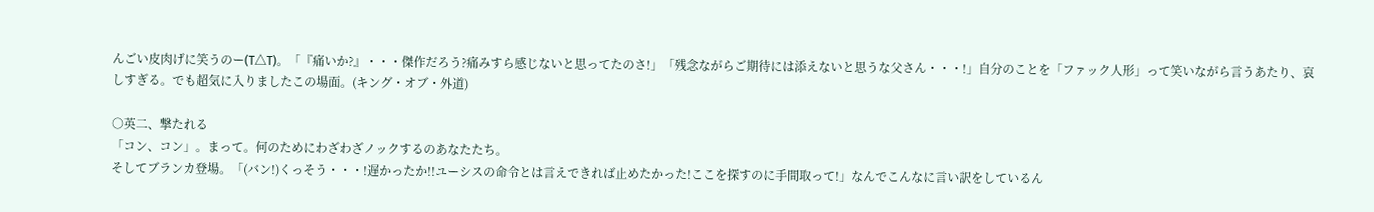んごい皮肉げに笑うのー(T△T)。「『痛いか?』・・・傑作だろう?痛みすら感じないと思ってたのさ!」「残念ながらご期待には添えないと思うな父さん・・・!」自分のことを「ファック人形」って笑いながら言うあたり、哀しすぎる。でも超気に入りましたこの場面。(キング・オブ・外道)

○英二、撃たれる
「コン、コン」。まって。何のためにわざわざノックするのあなたたち。
そしてブランカ登場。「(バン!)くっそう・・・!遅かったか!!ユーシスの命令とは言えできれば止めたかった!ここを探すのに手間取って!」なんでこんなに言い訳をしているん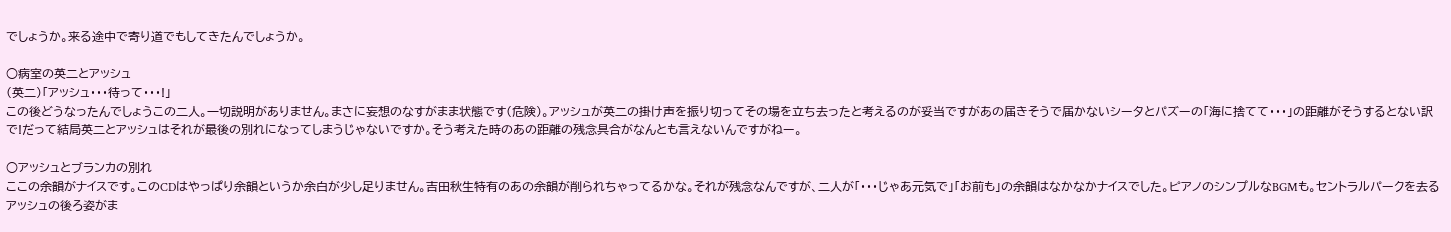でしょうか。来る途中で寄り道でもしてきたんでしょうか。

○病室の英二とアッシュ
(英二)「アッシュ・・・待って・・・!」
この後どうなったんでしょうこの二人。一切説明がありません。まさに妄想のなすがまま状態です(危険)。アッシュが英二の掛け声を振り切ってその場を立ち去ったと考えるのが妥当ですがあの届きそうで届かないシータとパズーの「海に捨てて・・・」の距離がそうするとない訳で!だって結局英二とアッシュはそれが最後の別れになってしまうじゃないですか。そう考えた時のあの距離の残念具合がなんとも言えないんですがねー。

○アッシュとブランカの別れ
ここの余韻がナイスです。このCDはやっぱり余韻というか余白が少し足りません。吉田秋生特有のあの余韻が削られちゃってるかな。それが残念なんですが、二人が「・・・じゃあ元気で」「お前も」の余韻はなかなかナイスでした。ピアノのシンプルなBGMも。セントラルパークを去るアッシュの後ろ姿がま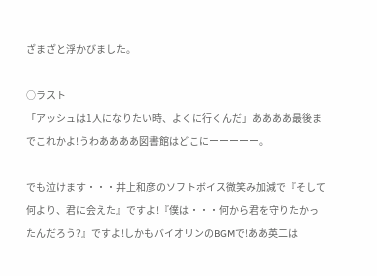ざまざと浮かびました。

○ラスト
「アッシュは1人になりたい時、よくに行くんだ」ああああ最後までこれかよ!うわああああ図書館はどこにーーーーー。

でも泣けます・・・井上和彦のソフトボイス微笑み加減で『そして何より、君に会えた』ですよ!『僕は・・・何から君を守りたかったんだろう?』ですよ!しかもバイオリンのBGMで!ああ英二は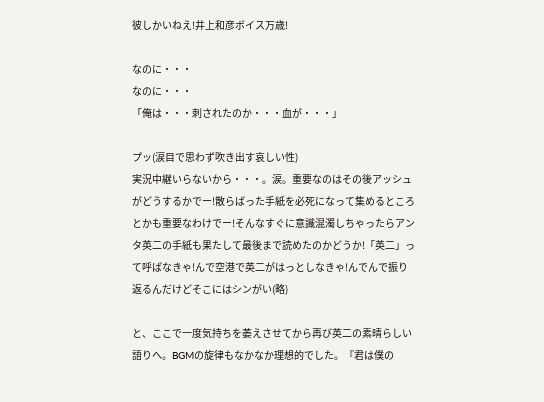彼しかいねえ!井上和彦ボイス万歳!

なのに・・・
なのに・・・
「俺は・・・刺されたのか・・・血が・・・」

プッ(涙目で思わず吹き出す哀しい性)
実況中継いらないから・・・。涙。重要なのはその後アッシュがどうするかでー!散らばった手紙を必死になって集めるところとかも重要なわけでー!そんなすぐに意識混濁しちゃったらアンタ英二の手紙も果たして最後まで読めたのかどうか!「英二」って呼ばなきゃ!んで空港で英二がはっとしなきゃ!んでんで振り返るんだけどそこにはシンがい(略)

と、ここで一度気持ちを萎えさせてから再び英二の素晴らしい語りへ。BGMの旋律もなかなか理想的でした。『君は僕の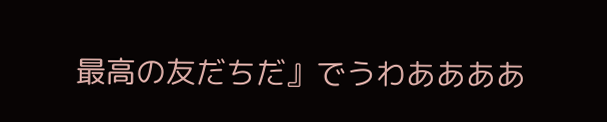最高の友だちだ』でうわああああ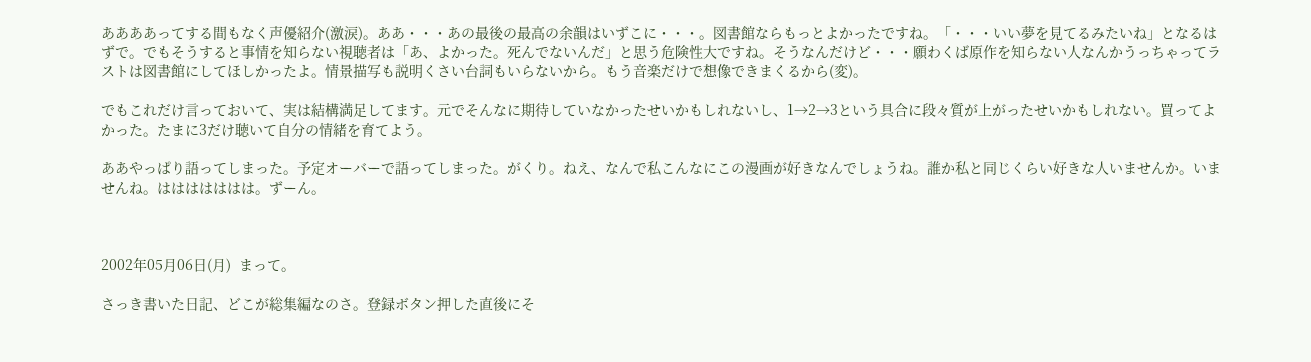ああああってする間もなく声優紹介(激涙)。ああ・・・あの最後の最高の余韻はいずこに・・・。図書館ならもっとよかったですね。「・・・いい夢を見てるみたいね」となるはずで。でもそうすると事情を知らない視聴者は「あ、よかった。死んでないんだ」と思う危険性大ですね。そうなんだけど・・・願わくば原作を知らない人なんかうっちゃってラストは図書館にしてほしかったよ。情景描写も説明くさい台詞もいらないから。もう音楽だけで想像できまくるから(変)。

でもこれだけ言っておいて、実は結構満足してます。元でそんなに期待していなかったせいかもしれないし、1→2→3という具合に段々質が上がったせいかもしれない。買ってよかった。たまに3だけ聴いて自分の情緒を育てよう。

ああやっぱり語ってしまった。予定オーバーで語ってしまった。がくり。ねえ、なんで私こんなにこの漫画が好きなんでしょうね。誰か私と同じくらい好きな人いませんか。いませんね。ははははははは。ずーん。



2002年05月06日(月)  まって。

さっき書いた日記、どこが総集編なのさ。登録ボタン押した直後にそ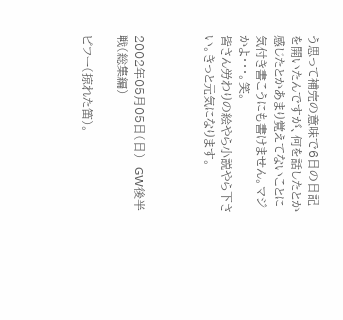う思って補完の意味で6日の日記を開いたんですが、何を話したとか感じたとかあまり覚えてないことに気付き書こうにも書けません。マジかよ・・・。笑。
皆さん労わりの絵やら小説やら下さい。きっと元気になります。



2002年05月05日(日)  GW後半戦(総集編)

ピフー(掠れた笛)。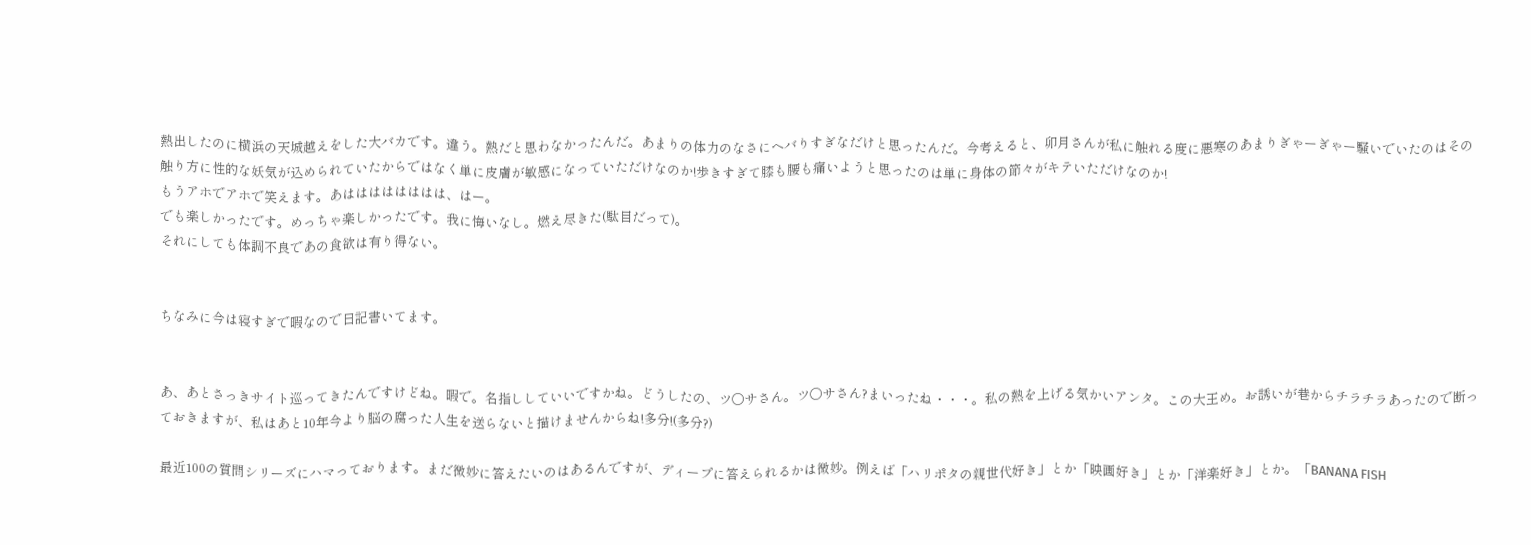熱出したのに横浜の天城越えをした大バカです。違う。熱だと思わなかったんだ。あまりの体力のなさにヘバりすぎなだけと思ったんだ。今考えると、卯月さんが私に触れる度に悪寒のあまりぎゃーぎゃー騒いでいたのはその触り方に性的な妖気が込められていたからではなく単に皮膚が敏感になっていただけなのか!歩きすぎて膝も腰も痛いようと思ったのは単に身体の節々がキテいただけなのか!
もうアホでアホで笑えます。あはははははははは、はー。
でも楽しかったです。めっちゃ楽しかったです。我に悔いなし。燃え尽きた(駄目だって)。
それにしても体調不良であの食欲は有り得ない。


ちなみに今は寝すぎで暇なので日記書いてます。


あ、あとさっきサイト巡ってきたんですけどね。暇で。名指ししていいですかね。どうしたの、ツ○サさん。ツ○サさん?まいったね・・・。私の熱を上げる気かいアンタ。この大王め。お誘いが巷からチラチラあったので断っておきますが、私はあと10年今より脳の腐った人生を送らないと描けませんからね!多分!(多分?)

最近100の質問シリーズにハマっております。まだ微妙に答えたいのはあるんですが、ディープに答えられるかは微妙。例えば「ハリポタの親世代好き」とか「映画好き」とか「洋楽好き」とか。「BANANA FISH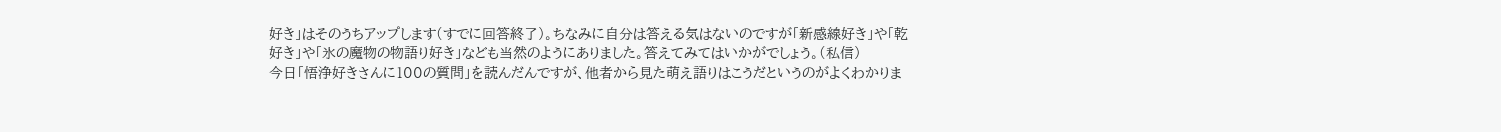好き」はそのうちアップします(すでに回答終了)。ちなみに自分は答える気はないのですが「新感線好き」や「乾好き」や「氷の魔物の物語り好き」なども当然のようにありました。答えてみてはいかがでしょう。(私信)
今日「悟浄好きさんに100の質問」を読んだんですが、他者から見た萌え語りはこうだというのがよくわかりま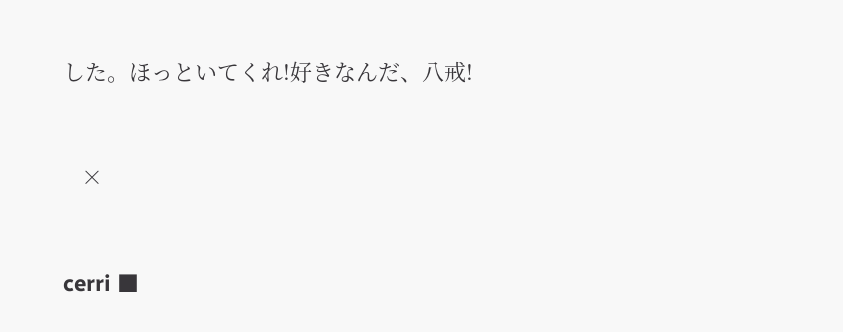した。ほっといてくれ!好きなんだ、八戒!


   ×


cerri ■